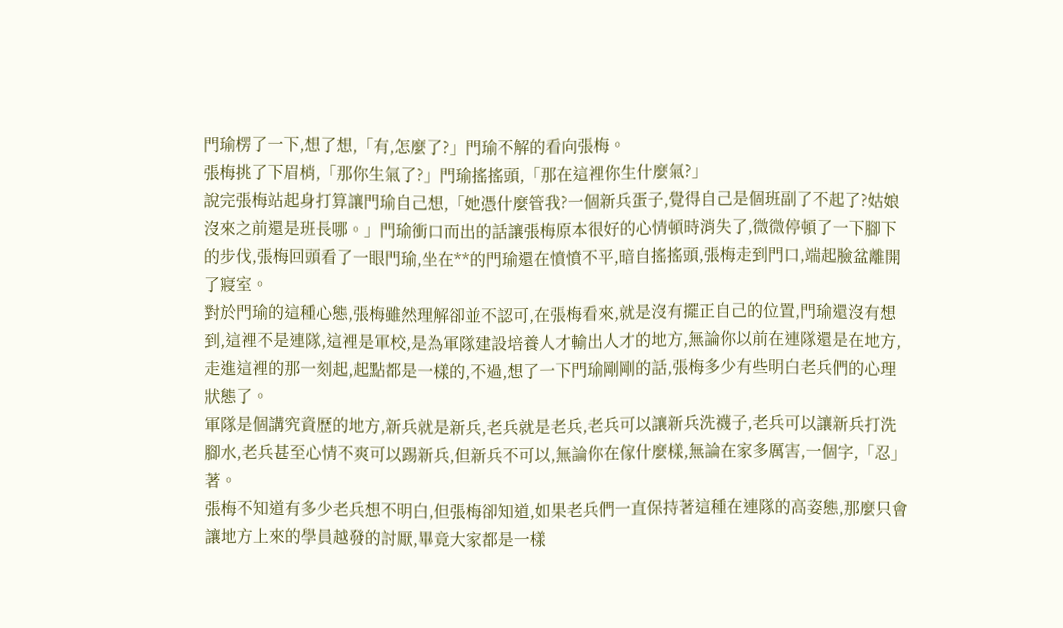門瑜楞了一下,想了想,「有,怎麼了?」門瑜不解的看向張梅。
張梅挑了下眉梢,「那你生氣了?」門瑜搖搖頭,「那在這裡你生什麼氣?」
說完張梅站起身打算讓門瑜自己想,「她憑什麼管我?一個新兵蛋子,覺得自己是個班副了不起了?姑娘沒來之前還是班長哪。」門瑜衝口而出的話讓張梅原本很好的心情頓時消失了,微微停頓了一下腳下的步伐,張梅回頭看了一眼門瑜,坐在**的門瑜還在憤憤不平,暗自搖搖頭,張梅走到門口,端起臉盆離開了寢室。
對於門瑜的這種心態,張梅雖然理解卻並不認可,在張梅看來,就是沒有擺正自己的位置,門瑜還沒有想到,這裡不是連隊,這裡是軍校,是為軍隊建設培養人才輸出人才的地方,無論你以前在連隊還是在地方,走進這裡的那一刻起,起點都是一樣的,不過,想了一下門瑜剛剛的話,張梅多少有些明白老兵們的心理狀態了。
軍隊是個講究資歷的地方,新兵就是新兵,老兵就是老兵,老兵可以讓新兵洗襪子,老兵可以讓新兵打洗腳水,老兵甚至心情不爽可以踢新兵,但新兵不可以,無論你在傢什麼樣,無論在家多厲害,一個字,「忍」著。
張梅不知道有多少老兵想不明白,但張梅卻知道,如果老兵們一直保持著這種在連隊的高姿態,那麼只會讓地方上來的學員越發的討厭,畢竟大家都是一樣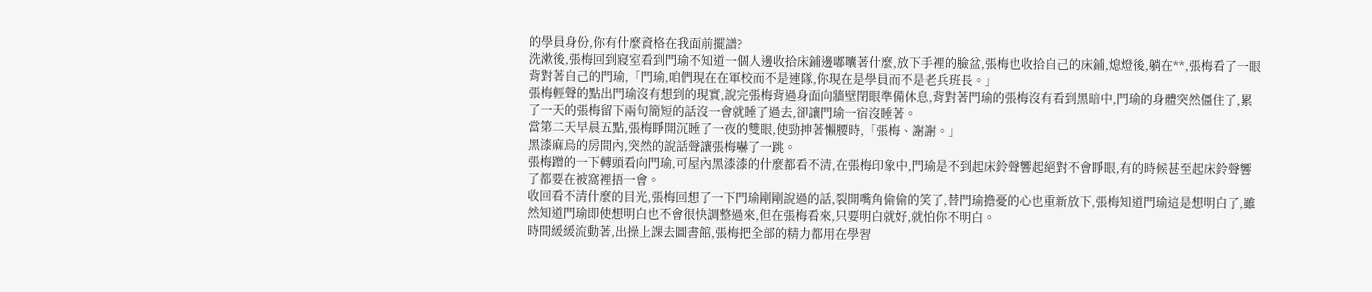的學員身份,你有什麼資格在我面前擺譜?
洗漱後,張梅回到寢室看到門瑜不知道一個人邊收拾床鋪邊嘟囔著什麼,放下手裡的臉盆,張梅也收拾自己的床鋪,熄燈後,躺在**,張梅看了一眼背對著自己的門瑜,「門瑜,咱們現在在軍校而不是連隊,你現在是學員而不是老兵班長。」
張梅輕聲的點出門瑜沒有想到的現實,說完張梅背過身面向牆壁閉眼準備休息,背對著門瑜的張梅沒有看到黑暗中,門瑜的身體突然僵住了,累了一天的張梅留下兩句簡短的話沒一會就睡了過去,卻讓門瑜一宿沒睡著。
當第二天早晨五點,張梅睜開沉睡了一夜的雙眼,使勁抻著懶腰時,「張梅、謝謝。」
黑漆麻烏的房間內,突然的說話聲讓張梅嚇了一跳。
張梅蹭的一下轉頭看向門瑜,可屋內黑漆漆的什麼都看不清,在張梅印象中,門瑜是不到起床鈴聲響起絕對不會睜眼,有的時候甚至起床鈴聲響了都要在被窩裡捂一會。
收回看不清什麼的目光,張梅回想了一下門瑜剛剛說過的話,裂開嘴角偷偷的笑了,替門瑜擔憂的心也重新放下,張梅知道門瑜這是想明白了,雖然知道門瑜即使想明白也不會很快調整過來,但在張梅看來,只要明白就好,就怕你不明白。
時間緩緩流動著,出操上課去圖書館,張梅把全部的精力都用在學習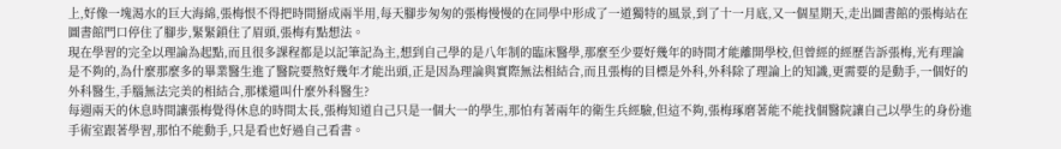上,好像一塊渴水的巨大海綿,張梅恨不得把時間掰成兩半用,每天腳步匆匆的張梅慢慢的在同學中形成了一道獨特的風景,到了十一月底,又一個星期天,走出圖書館的張梅站在圖書館門口停住了腳步,緊緊鎖住了眉頭,張梅有點想法。
現在學習的完全以理論為起點,而且很多課程都是以記筆記為主,想到自己學的是八年制的臨床醫學,那麼至少要好幾年的時間才能離開學校,但曾經的經歷告訴張梅,光有理論是不夠的,為什麼那麼多的畢業醫生進了醫院要熬好幾年才能出頭,正是因為理論與實際無法相結合,而且張梅的目標是外科,外科除了理論上的知識,更需要的是動手,一個好的外科醫生,手腦無法完美的相結合,那樣還叫什麼外科醫生?
每週兩天的休息時間讓張梅覺得休息的時間太長,張梅知道自己只是一個大一的學生,那怕有著兩年的衛生兵經驗,但這不夠,張梅琢磨著能不能找個醫院讓自己以學生的身份進手術室跟著學習,那怕不能動手,只是看也好過自己看書。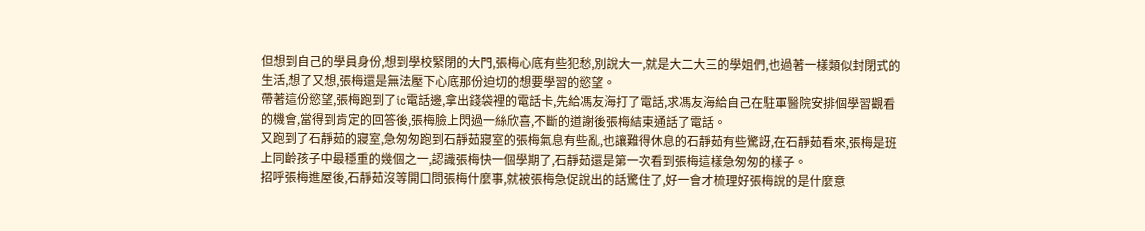但想到自己的學員身份,想到學校緊閉的大門,張梅心底有些犯愁,別說大一,就是大二大三的學姐們,也過著一樣類似封閉式的生活,想了又想,張梅還是無法壓下心底那份迫切的想要學習的慾望。
帶著這份慾望,張梅跑到了ic電話邊,拿出錢袋裡的電話卡,先給馮友海打了電話,求馮友海給自己在駐軍醫院安排個學習觀看的機會,當得到肯定的回答後,張梅臉上閃過一絲欣喜,不斷的道謝後張梅結束通話了電話。
又跑到了石靜茹的寢室,急匆匆跑到石靜茹寢室的張梅氣息有些亂,也讓難得休息的石靜茹有些驚訝,在石靜茹看來,張梅是班上同齡孩子中最穩重的幾個之一,認識張梅快一個學期了,石靜茹還是第一次看到張梅這樣急匆匆的樣子。
招呼張梅進屋後,石靜茹沒等開口問張梅什麼事,就被張梅急促說出的話驚住了,好一會才梳理好張梅說的是什麼意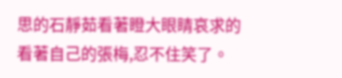思的石靜茹看著瞪大眼睛哀求的看著自己的張梅,忍不住笑了。